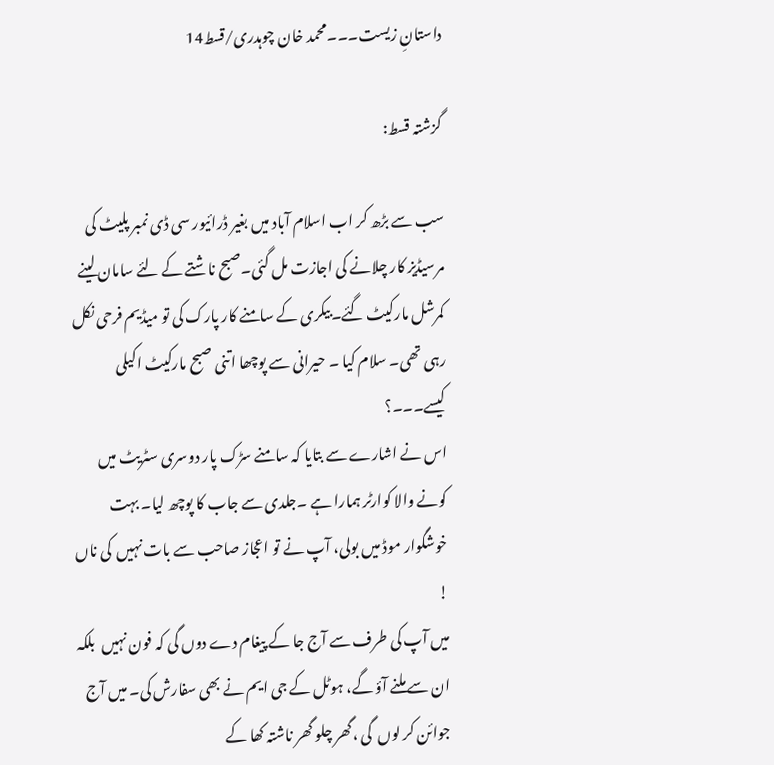داستانِ زیست۔۔۔محمد خان چوہدری/قسط14

گزشتہ قسط:

سب سے بڑھ کر اب اسلام آباد میں بغیر ڈرائیور سی ڈی نمبر پلیٹ کی مرسیڈیز کار چلانے کی اجازت مل گئی۔صبح ناشتے کے لئے سامان لینے کمرشل مارکیٹ گئے۔بیکری کے سامنے کار پارک کی تو میڈیم فرحی نکل رہی تھی۔ سلام کیا ۔ حیرانی سے پوچھا اتنی صبح مارکیٹ اکیلی کیسے۔۔۔؟
اس نے اشارے سے بتایا کہ سامنے سڑک پار دوسری سٹریٹ میں کونے والا کوارٹر ہمارا ہے ۔جلدی سے جاب کا پوچھ لیا۔ بہت خوشگوار موڈ میں بولی، آپ نے تو اعجاز صاحب سے بات نہیں  کی ناں !
میں آپ کی طرف سے آج جا کے پیغام دے دوں گی کہ فون نہیں  بلکہ ان سے ملنے آؤ گے، ہوٹل کے جی ایم نے بھی سفارش کی۔ میں آج جوائن کر لوں  گی ،گھر چلو گھر ناشتہ کھا کے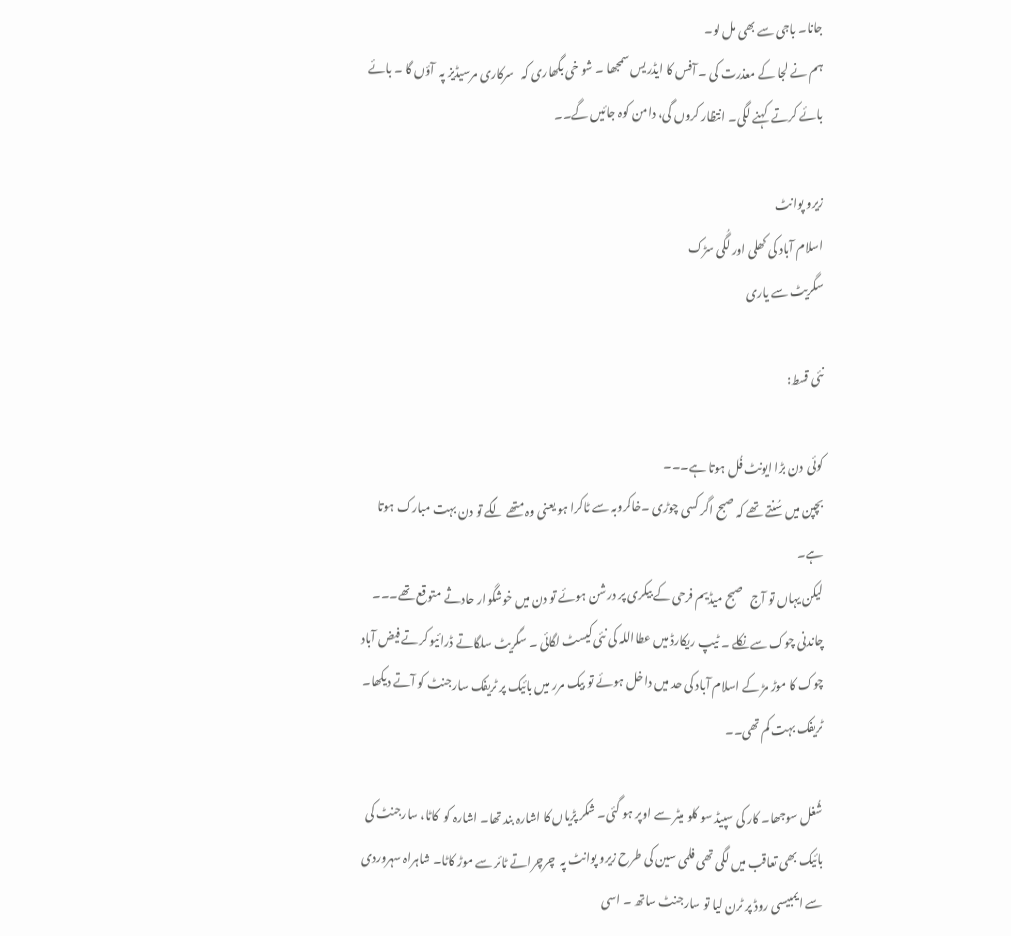جانا۔ باجی سے بھی مل لو۔
ہم نے لجا کے معذرت کی ۔ آفس کا ایڈریس سمجھا ۔ شو خی بگھاری کہ   سرکاری مرسیڈیز پہ  آؤں گا ۔ بائے بائے کرتے  کہنے لگی۔ انتظار کروں گی، دامن کوہ جائیں گے۔۔

زیرو پوانٹ
اسلام آباد کی کھلی اور لُگی سڑک
سگریٹ سے یاری

نئی قسط:

کوئی  دن بڑا ایونٹ فُل ہوتا ہے۔۔۔
بچپن میں سُنتے تھے کہ صبح اگر کسی چوڑی ۔خاکروبہ سے ٹاکرا ہو یعنی وہ متھے لگے تو دن بہت مبارک ہوتا ہے۔
لیکن یہاں تو آج   صبح میڈیم فرحی کے بیکری پر درشن ہوئے تو دن میں خوشگوار حادثے متوقع تھے۔۔۔
چاندنی چوک سے نکلے ۔ ٹیپ ریکارڈ میں عطااللہ کی نئی کیسٹ لگائی ۔ سگریٹ سلگاتے ڈرائیو کرتے فیض آباد چوک کا موڑ مڑ کے اسلام آباد کی حد میں داخل ہوئے تو بیک مرر میں بائیک پر ٹریفک سارجنٹ کو آتے دیکھا۔ ٹریفک بہت کم تھی۔۔

شُغل سوجھا۔ کار کی سپیڈ سو کلو میٹر سے اوپر ہو گئی۔ شکر پڑیاں کا اشارہ بند تھا۔ اشارہ کو  کاٹا، سارجنٹ کی بائیک بھی تعاقب میں لگی تھی فلمی سین کی طرح زیرو پوانٹ پہ  چرچراتے ٹائر سے موڑ کاٹا۔ شاہراہ سہروردی سے ایمبیسی روڈ پر ٹرن لیا تو سارجنٹ ساتھ ۔ اسی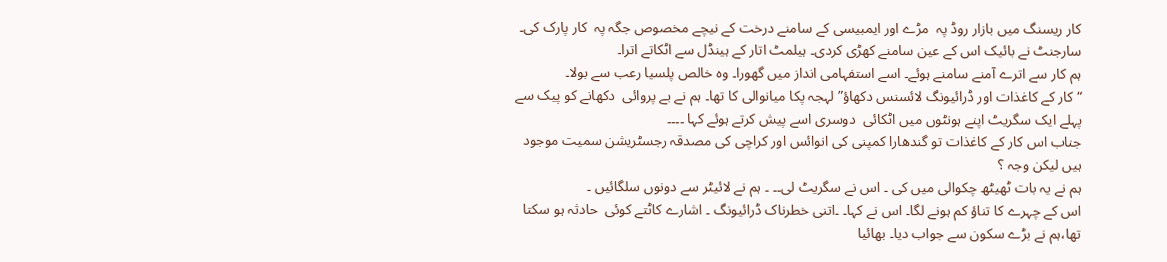کار ریسنگ میں بازار روڈ پہ  مڑے اور ایمبیسی کے سامنے درخت کے نیچے مخصوص جگہ پہ  کار پارک کی۔ سارجنٹ نے بائیک اس کے عین سامنے کھڑی کردی۔ ہیلمٹ اتار کے ہینڈل سے اٹکاتے اترا۔
ہم کار سے اترے آمنے سامنے ہوئے۔ اسے استفہامی انداز میں گھورا۔ وہ خالص پلسیا رعب سے بولا۔
“ کار کے کاغذات اور ڈرائیونگ لائسنس دکھاؤ” لہجہ پکا میانوالی کا تھا۔ ہم نے بے پروائی  دکھانے کو پیک سے پہلے ایک سگریٹ اپنے ہونٹوں میں اٹکائی  دوسری اسے پیش کرتے ہوئے کہا ۔۔۔۔
جناب اس کار کے کاغذات تو گندھارا کمپنی کی انوائس اور کراچی کی مصدقہ رجسٹریشن سمیت موجود ہیں لیکن وجہ ؟
ہم نے یہ بات ٹھیٹھ چکوالی میں کی ۔ اس نے سگریٹ لی۔۔ ۔ ہم نے لائیٹر سے دونوں سلگائیں ۔
اس کے چہرے کا تناؤ کم ہونے لگا۔ اس نے کہا۔ ۔اتنی خطرناک ڈرائیونگ ۔ اشارے کاٹتے کوئی  حادثہ ہو سکتا تھا،ہم نے بڑے سکون سے جواب دیا۔ بھائیا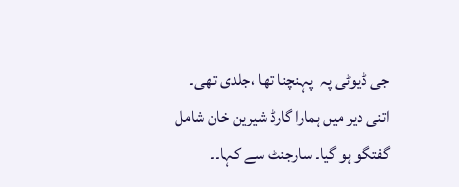جی ڈیوٹی پہ  پہنچنا تھا ،جلدی تھی۔
اتنی دیر میں ہمارا گارڈ شیرین خان شامل گفتگو ہو گیا۔ سارجنٹ سے کہا۔۔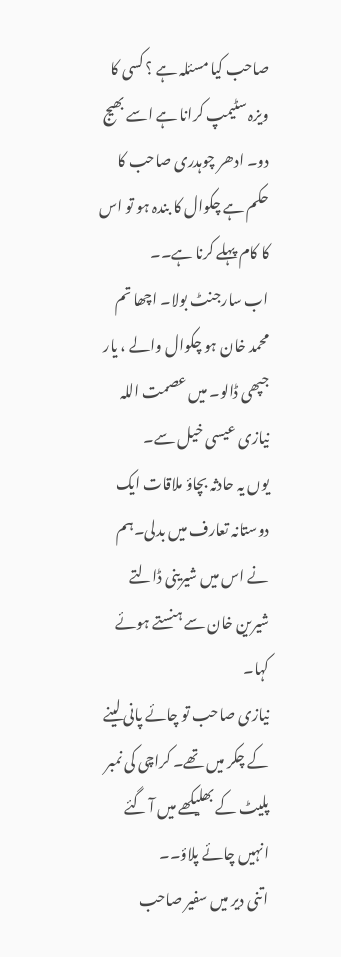صاحب کیا مسئلہ ہے ؟ کسی کا ویزہ سٹیمپ کرانا ہے اسے بھیج دو۔ ادھر چوہدری صاحب کا حکم ہے چکوال کا بندہ ہو تو اس کا کام پہلے کرنا ہے۔۔
اب سارجنٹ بولا۔ اچھا تم محمد خان ہو چکوال والے ، یار جپھی ڈالو۔ میں عصمت اللہ نیازی عیسی خیل سے۔
یوں یہ حادثہ بچاؤ ملاقات ایک دوستانہ تعارف میں بدلی۔ہم نے اس میں شیرینی ڈالتے شیرین خان سے ہنستے ہوئے کہا۔
نیازی صاحب تو چائے پانی لینے کے چکر میں تھے۔ کراچی کی نمبر پلیٹ کے بھلیکھے میں آ گئے انہیں چائے پلاؤ۔۔
اتنی دیر میں سفیر صاحب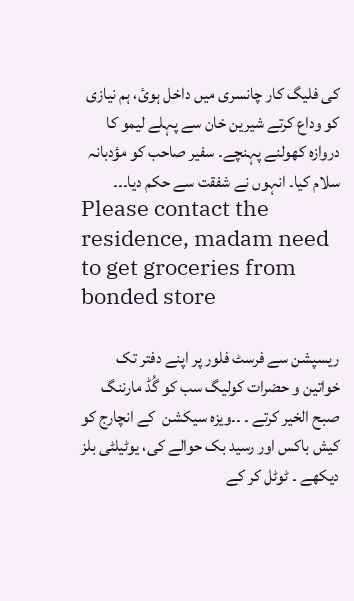کی فلیگ کار چانسری میں داخل ہوئ، ہم نیازی کو وداع کرتے شیرین خان سے پہلے لیمو کا  دروازہ کھولنے پہنچے۔ سفیر صاحب کو مؤدبانہ سلام کیا۔ انہوں نے شفقت سے حکم دیا۔۔۔
Please contact the residence, madam need to get groceries from bonded store

ریسپشن سے فرسٹ فلور پر اپنے دفتر تک خواتین و حضرات کولیگ سب کو گُڈ مارننگ صبح الخیر کرتے ۔ ۔۔ویزہ سیکشن  کے انچارج کو کیش باکس اور رسید بک حوالے کی، یوٹیلٹی بلز دیکھے ۔ ٹوٹل کر کے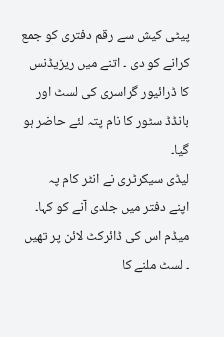پیٹی کیش سے رقم دفتری کو جمع کرانے کو دی ۔ اتنے میں ریزیڈنس کا ڈرائیور گراسری کی لسٹ اور بانڈڈ سٹور کا نام پتہ لئے حاضر ہو گیا۔
لیڈی سیکرٹری نے انٹر کام پہ   اپنے دفتر میں جلدی آنے کو کہا۔ میڈم اس کی ڈائرکٹ لائن پر تھیں ۔ لسٹ ملنے کا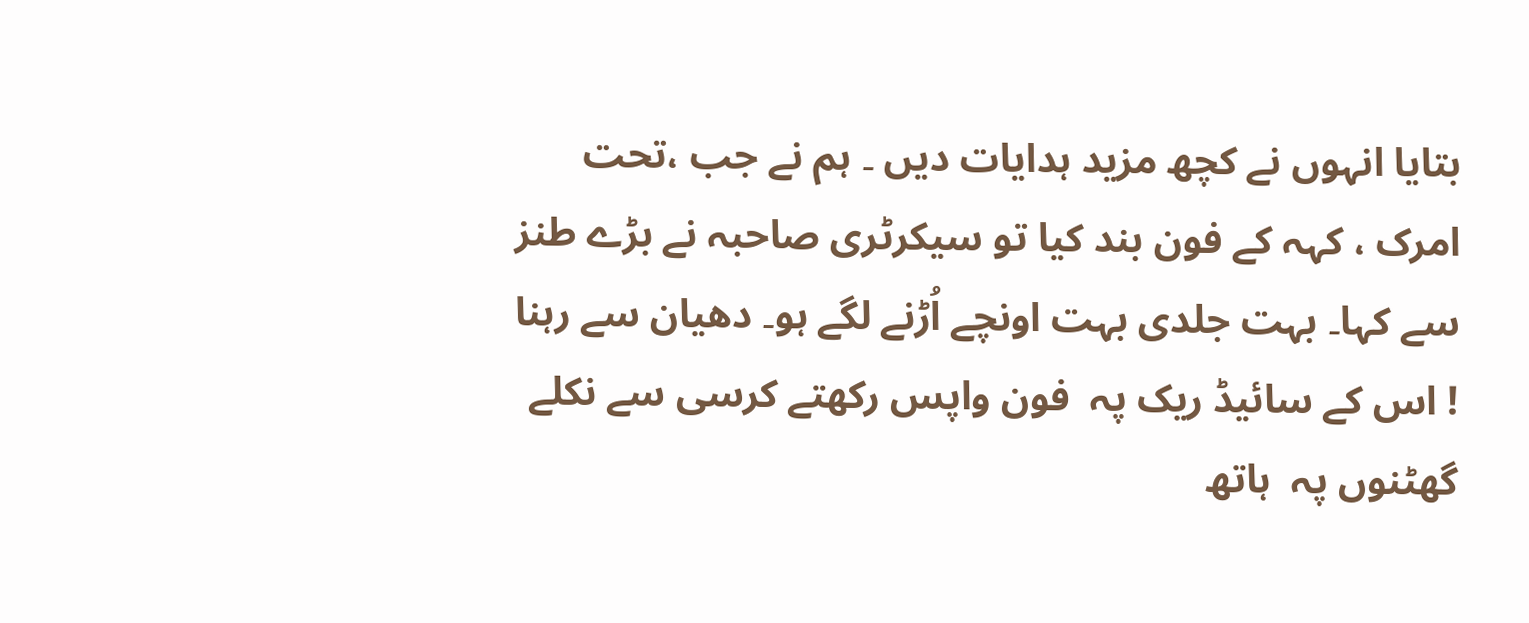بتایا انہوں نے کچھ مزید ہدایات دیں ۔ ہم نے جب ،تحت امرک ، کہہ کے فون بند کیا تو سیکرٹری صاحبہ نے بڑے طنز  سے کہا۔ بہت جلدی بہت اونچے اُڑنے لگے ہو۔ دھیان سے رہنا ! اس کے سائیڈ ریک پہ  فون واپس رکھتے کرسی سے نکلے گھٹنوں پہ  ہاتھ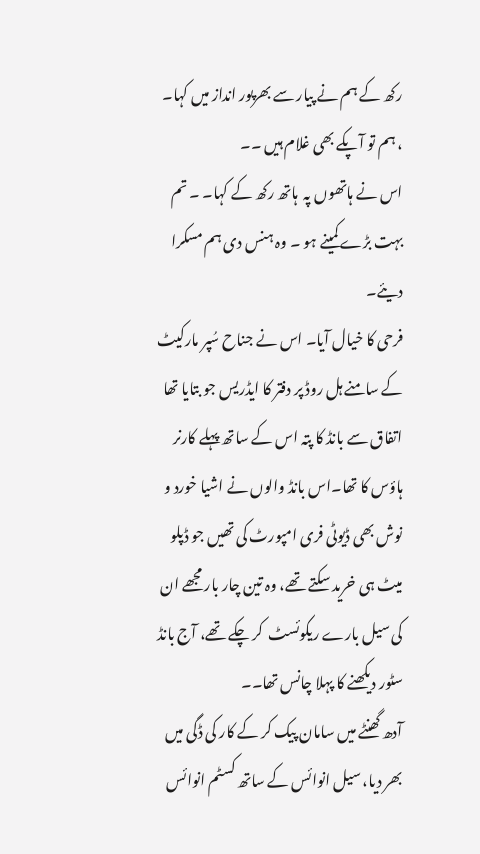رکھ کے ہم نے پیار سے بھرپور انداز میں کہا۔ ، ہم تو آپکے بھی غلام ہیں ۔۔
اس نے ہاتھوں پہ  ہاتھ رکھ کے کہا۔ ۔ تم بہت بڑے کمینے ہو ۔ وہ ہنس دی ہم مسکرا دیئے۔
فرحی کا خیال آیا۔ اس نے جناح سُپر مارکیٹ کے سامنے ہل روڈ پر دفتر کا ایڈریس جو بتایا تھا اتفاق سے بانڈ کا پتہ اس کے ساتھ پہلے کارنر ہاؤس کا تھا۔اس بانڈ والوں نے اشیا خورد و نوش بھی ڈیوٹی فری امپورٹ کی تھیں جو ڈپلو میٹ ہی خرید سکتے تھے، وہ تین چار بار مجھے ان کی سیل بارے ریکوئسٹ  کر چکے تھے، آج بانڈ سٹور دیکھنے کا پہلا چانس تھا۔۔
آدھ گھنٹے میں سامان پیک کر کے کار کی ڈگی میں بھر دیا، سیل انوائس کے ساتھ کسٹم انوائس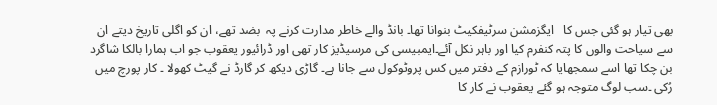بھی تیار ہو گئی جس کا   ایگزمشن سرٹیفکیٹ بنوانا تھا۔ بانڈ والے خاطر مدارت کرنے پہ  بضد تھے، ان کو اگلی تاریخ دیتے ان سے سیاحت والوں کا پتہ کنفرم کیا اور باہر نکل آئے۔ایمبیسی کی مرسیڈیز کار تھی اور ڈرائیور یعقوب جو اب ہمارا بالکا شاگرد بن چکا تھا اسے سمجھایا کہ ٹورازم کے دفتر میں کس پروٹوکول سے جانا ہے۔ گاڑی دیکھ کر گارڈ نے گیٹ کھولا ۔ کار پورچ میں رُکی ۔سب لوگ متوجہ ہو گئے یعقوب نے کار کا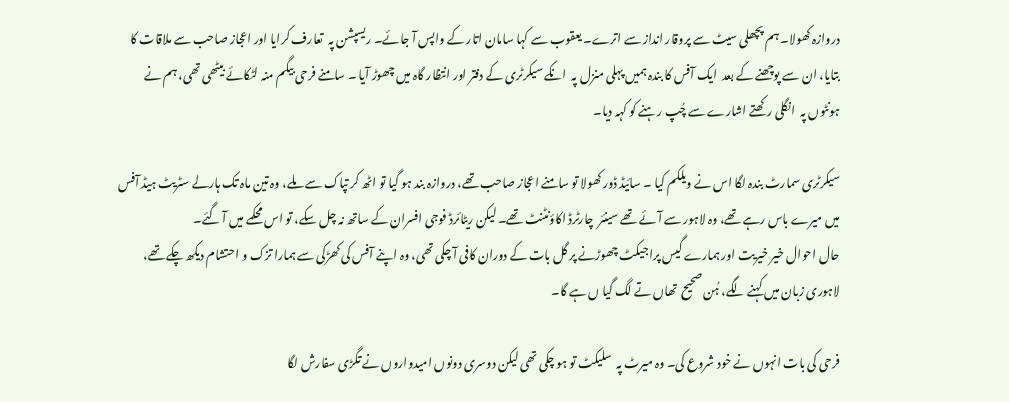دروازہ کھولا۔ ہم پچھلی سیٹ سے پروقار انداز سے اترے۔ یعقوب سے کہا سامان اتار کے واپس آ جائے۔ ریسپشن پہ  تعارف کرایا اور اعجاز صاحب سے ملاقات کا بتایا، ان سے پوچھنے کے بعد  ایک آفس کا بندہ ہمیں پہلی منزل پہ  انکے سیکرٹری کے دفتر اور انتظار گاہ میں چھوڑ آیا ۔ سامنے فرحی بیگم منہ لٹکائے بیٹھی تھی، ہم نے ہونٹوں پہ  انگلی رکھتے اشارے سے چُپ رہنے کو کہہ دیا۔

سیکرٹری سمارٹ بندہ لگا اس نے ویلکم کیا ۔ سائیڈ ڈور کھولا تو سامنے اعجاز صاحب تھے، دروازہ بند ہو گیا تو اٹھ کر تپاک سے ملے، وہ تین ماہ تک ہارلے سٹریٹ ہیڈ آفس میں میرے باس رہے تھے، وہ لاہور سے آئے تھے سینئر  چارٹرڈ اکاؤنٹنٹ تھے۔ لیکن ریٹائرڈ فوجی افسران کے ساتھ نہ چل سکے، تو اس محکمے میں آ گئے۔
حال احوال خیر خیریت اور ہمارے گیس پراجیکٹ چھوڑنے پر گل بات کے دوران کافی آ چکی تھی، وہ اپنے آفس کی کھڑکی سے ہمارا تزک و احتشام دیکھ چکے تھے، لاہوری زبان میں کہنے لگے، ہُن صحیح  تھاں تے لگ گیا ں ہے گا۔

فرحی کی بات انہوں نے خود شروع کی۔ وہ میرٹ پہ  سلیکٹ تو ہو چکی تھی لیکن دوسری دونوں امیدواروں نے تگڑی سفارش لگا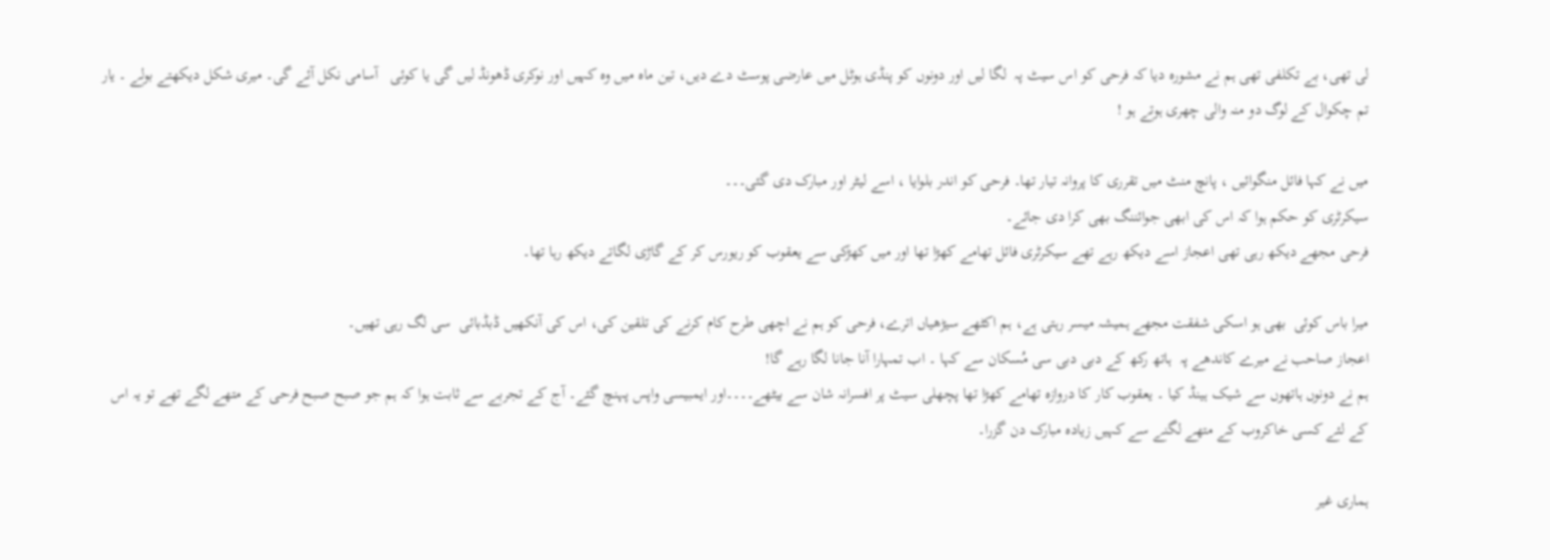لی تھی، بے تکلفی تھی ہم نے مشورہ دیا کہ فرحی کو اس سیٹ پہ  لگا لیں اور دونوں کو پنڈی ہوٹل میں عارضی پوسٹ دے دیں، تین ماہ میں وہ کہیں اور نوکری ڈھونڈ لیں گی یا کوئی   آسامی نکل آئے گی۔ میری شکل دیکھتے بولے ۔ یار تم چکوال کے لوگ دو منہ والی چھری ہوتے ہو !

میں نے کہا فائل منگوائیں ، پانچ منٹ میں تقرری کا پروانہ تیار تھا۔ فرحی کو اندر بلوایا ، اسے لیٹر اور مبارک دی گئی۔۔۔
سیکرٹری کو حکم ہوا کہ اس کی ابھی جوائننگ بھی کرا دی جائے۔
فرحی مجھے دیکھ رہی تھی اعجاز اسے دیکھ رہے تھے سیکرٹری فائل تھامے کھڑا تھا اور میں کھڑکی سے یعقوب کو ریورس کر کے گاڑی لگاتے دیکھ رہا تھا۔

میرا باس کوئی  بھی ہو اسکی شفقت مجھے ہمیشہ میسر رہتی ہے، ہم اکٹھے سیڑھیاں اترے، فرحی کو ہم نے اچھی طرح کام کرنے کی تلقین کی، اس کی آنکھیں ڈبڈبائی  سی لگ رہی تھیں۔
اعجاز صاحب نے میرے کاندھے پہ  ہاتھ رکھ کے دبی دبی سی مُسکان سے کہا ۔ اب تمہارا آنا جانا لگا رہے گا!
ہم نے دونوں ہاتھوں سے شیک ہینڈ کیا ۔ یعقوب کار کا دروازہ تھامے کھڑا تھا پچھلی سیٹ پر افسرانہ شان سے بیٹھے۔۔۔۔اور ایمبیسی واپس پہنچ گئے۔ آج کے تجربے سے ثابت ہوا کہ ہم جو صبح صبح فرحی کے متھے لگے تھے تو یہ اس کے لئے کسی خاکروب کے متھے لگنے سے کہیں زیادہ مبارک دن گزرا۔

ہماری غیر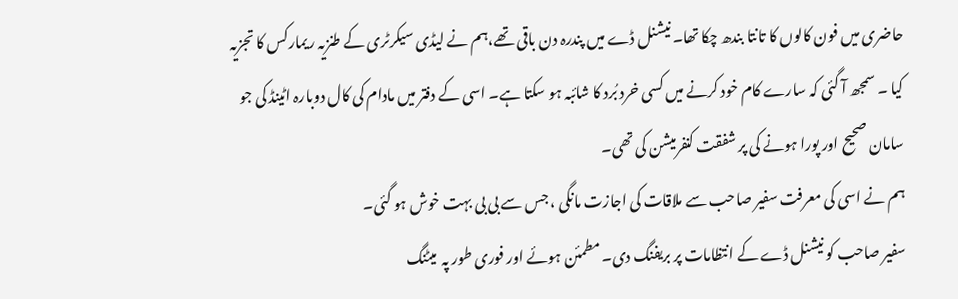حاضری میں فون کالوں کا تانتا بندھ چکا تھا۔ نیشنل ڈے میں پندرہ دن باقی تھے،ہم نے لیڈی سیکرٹری کے طنزیہ ریمارکس کا تجزیہ کیا ۔ سمجھ آ گئی کہ سارے کام خود کرنے میں کسی خرد بُرد کا شائبہ ہو سکتا ہے۔ اسی کے دفتر میں مادام کی کال دوبارہ اٹینڈ کی جو سامان صحیح اور پورا ہونے کی پر شفقت کنفرمیشن کی تھی۔
ہم نے اسی کی معرفت سفیر صاحب سے ملاقات کی اجازت مانگی ، جس سے بی بی بہت خوش ہو گئی۔
سفیر صاحب کو نیشنل ڈے کے انتظامات پر بریفنگ دی۔ مطمئن ہوئے اور فوری طور پہ  میٹنگ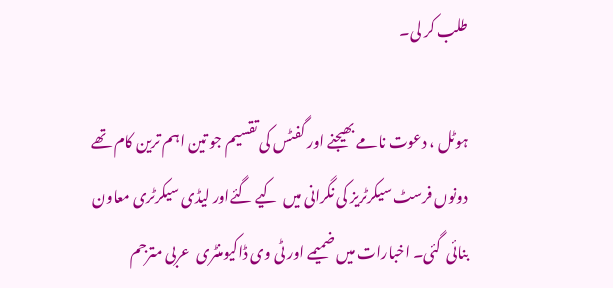طلب کر لی۔

ہوٹل ، دعوت نامے بھیجنے اور گفٹس کی تقسیم جو تین اہم ترین کام تھے دونوں فرسٹ سیکرٹریز کی نگرانی میں  کیے گئےاور لیڈی سیکرٹری معاون بنائی  گئی۔ اخبارات میں ضمیمے اور ٹی وی ڈاکیومنٹری  عربی مترجم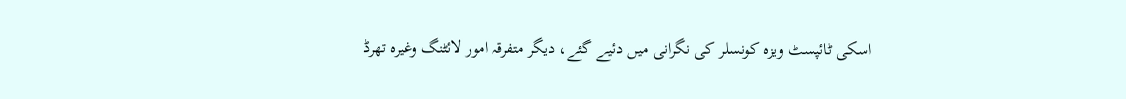اسکی ٹائپسٹ ویزہ کونسلر کی نگرانی میں دئیے گئے، دیگر متفرقہ امور لائٹنگ وغیرہ تھرڈ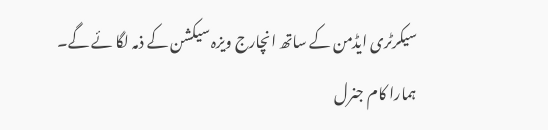سیکرٹری ایڈمن کے ساتھ انچارج ویزہ سیکشن کے ذمہ لگا ئے گے۔
ہمارا کام جنرل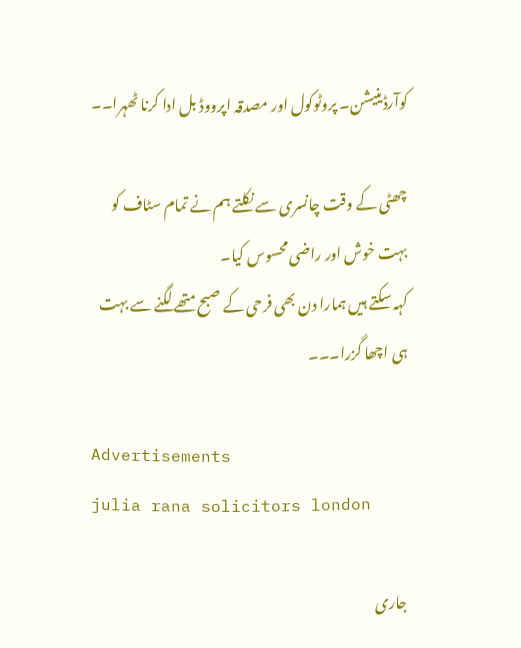کوآرڈینیشن۔ پروٹوکول اور مصدقہ اپرووڈ بل ادا کرنا ٹھہرا۔۔

چھٹی کے وقت چانسری سے نکلتے ہم نے تمام سٹاف کو بہت خوش اور راضی محسوس کیا۔
کہہ سکتے ہیں ہمارا دن بھی فرحی کے صبح متھے لگنے سے بہت ہی اچھا گزرا۔۔۔

Advertisements
julia rana solicitors london

جاری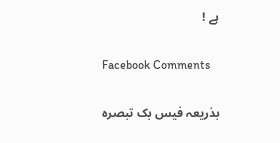ہے !

Facebook Comments

بذریعہ فیس بک تبصرہ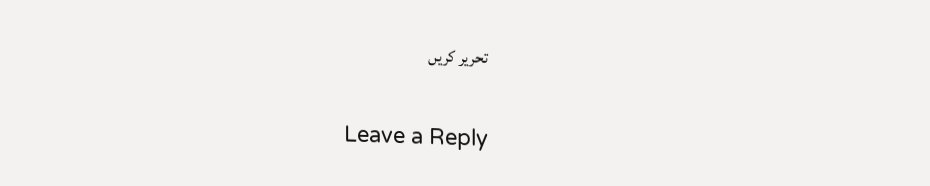تحریر کریں

Leave a Reply